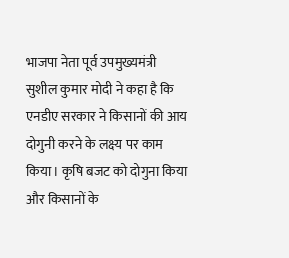भाजपा नेता पूर्व उपमुख्यमंत्री सुशील कुमार मोदी ने कहा है कि एनडीए सरकार ने किसानों की आय दोगुनी करने के लक्ष्य पर काम किया। कृषि बजट को दोगुना किया और किसानों के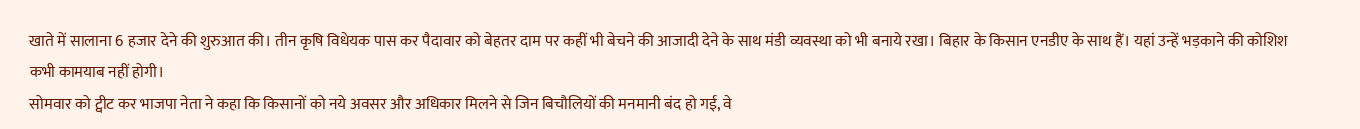खाते में सालाना 6 हजार देने की शुरुआत की। तीन कृषि विधेयक पास कर पैदावार को बेहतर दाम पर कहीं भी बेचने की आजादी देने के साथ मंडी व्यवस्था को भी बनाये रखा। बिहार के किसान एनडीए के साथ हैं। यहां उन्हें भड़काने की कोशिश कभी कामयाब नहीं होगी।
सोमवार को ट्वीट कर भाजपा नेता ने कहा कि किसानों को नये अवसर और अधिकार मिलने से जिन बिचौलियों की मनमानी बंद हो गई, वे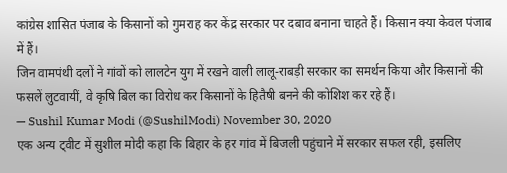कांग्रेस शासित पंजाब के किसानों को गुमराह कर केंद्र सरकार पर दबाव बनाना चाहते हैं। किसान क्या केवल पंजाब में हैं।
जिन वामपंथी दलों ने गांवों को लालटेन युग में रखने वाली लालू-राबड़ी सरकार का समर्थन किया और किसानों की फसलें लुटवायीं, वे कृषि बिल का विरोध कर किसानों के हितैषी बनने की कोशिश कर रहे हैं।
— Sushil Kumar Modi (@SushilModi) November 30, 2020
एक अन्य ट्वीट में सुशील मोदी कहा कि बिहार के हर गांव में बिजली पहुंचाने में सरकार सफल रही, इसलिए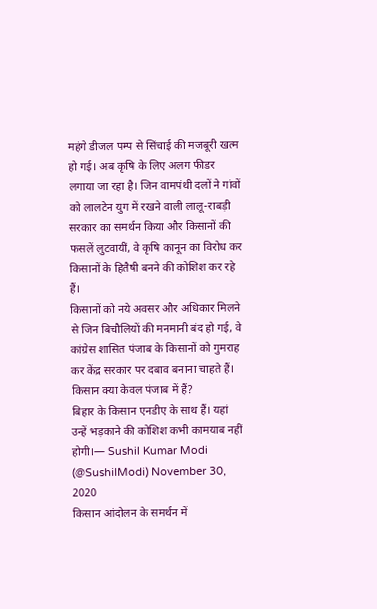महंगे डीजल पम्प से सिंचाई की मजबूरी खत्म हो गई। अब कृषि के लिए अलग फीडर लगाया जा रहा है। जिन वामपंथी दलों ने गांवों को लालटेन युग में रखने वाली लालू-राबड़ी सरकार का समर्थन किया और किसानों की फसलें लुटवायीं, वे कृषि कानून का विरोध कर किसानों के हितैषी बनने की कोशिश कर रहे हैं।
किसानों को नये अवसर और अधिकार मिलने से जिन बिचौलियों की मनमानी बंद हो गई, वे कांग्रेस शासित पंजाब के किसानों को गुमराह कर केंद्र सरकार पर दबाव बनाना चाहते हैं। किसान क्या केवल पंजाब में हैं?
बिहार के किसान एनडीए के साथ हैं। यहां उन्हें भड़काने की कोशिश कभी कामयाब नहीं होगी।— Sushil Kumar Modi (@SushilModi) November 30, 2020
किसान आंदोलन के समर्थन में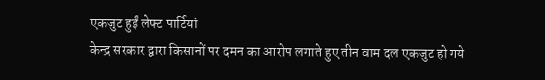एकजुट हुईं लेफ्ट पार्टियां
केन्द्र सरकार द्वारा किसानों पर दमन का आरोप लगाते हुए तीन वाम दल एकजुट हो गये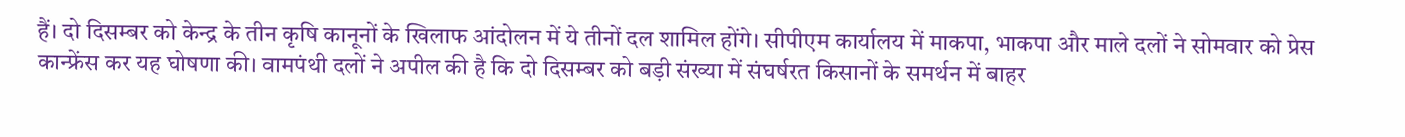हैं। दो दिसम्बर को केन्द्र के तीन कृषि कानूनों के खिलाफ आंदोलन में ये तीनों दल शामिल होंगे। सीपीएम कार्यालय में माकपा, भाकपा और माले दलों ने सोमवार को प्रेस कान्फ्रेंस कर यह घोषणा की। वामपंथी दलों ने अपील की है कि दो दिसम्बर को बड़ी संख्या में संघर्षरत किसानों के समर्थन में बाहर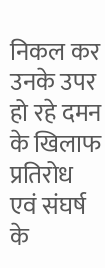निकल कर उनके उपर हो रहे दमन के खिलाफ प्रतिरोध एवं संघर्ष के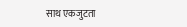साथ एकजुटता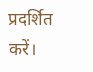प्रदर्शित करें।